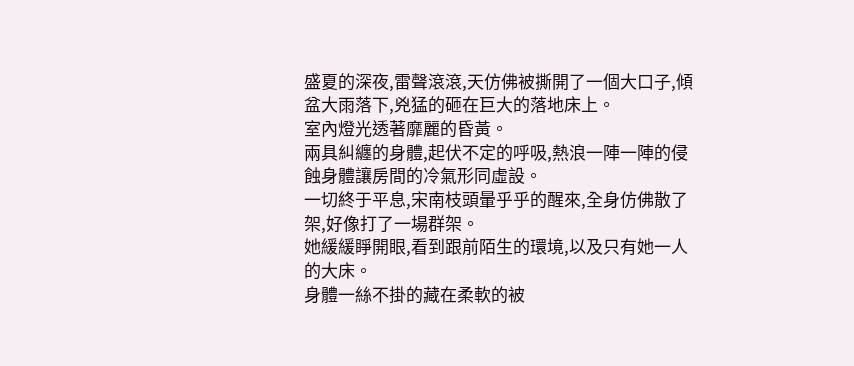盛夏的深夜,雷聲滾滾,天仿佛被撕開了一個大口子,傾盆大雨落下,兇猛的砸在巨大的落地床上。
室內燈光透著靡麗的昏黃。
兩具糾纏的身體,起伏不定的呼吸,熱浪一陣一陣的侵蝕身體讓房間的冷氣形同虛設。
一切終于平息,宋南枝頭暈乎乎的醒來,全身仿佛散了架,好像打了一場群架。
她緩緩睜開眼,看到跟前陌生的環境,以及只有她一人的大床。
身體一絲不掛的藏在柔軟的被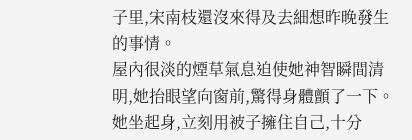子里,宋南枝還沒來得及去細想昨晚發生的事情。
屋內很淡的煙草氣息迫使她神智瞬間清明,她抬眼望向窗前,驚得身體顫了一下。
她坐起身,立刻用被子擁住自己,十分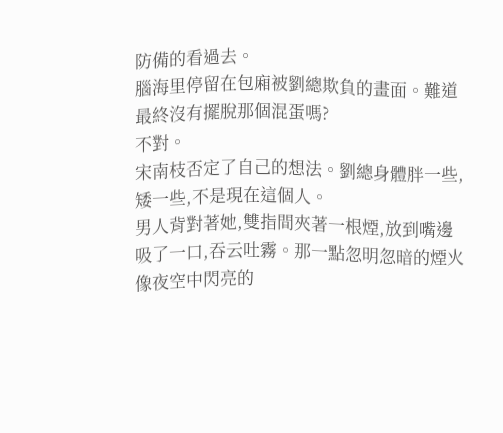防備的看過去。
腦海里停留在包廂被劉總欺負的畫面。難道最終沒有擺脫那個混蛋嗎?
不對。
宋南枝否定了自己的想法。劉總身體胖一些,矮一些,不是現在這個人。
男人背對著她,雙指間夾著一根煙,放到嘴邊吸了一口,吞云吐霧。那一點忽明忽暗的煙火像夜空中閃亮的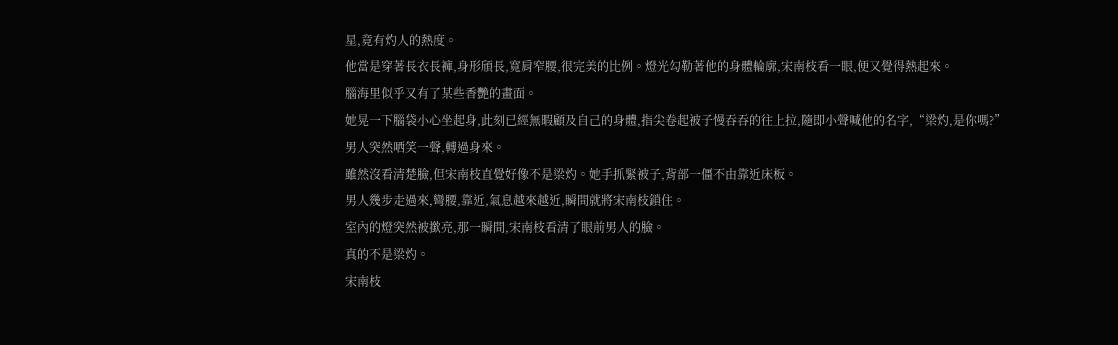星,竟有灼人的熱度。
他當是穿著長衣長褲,身形頎長,寬肩窄腰,很完美的比例。燈光勾勒著他的身體輪廓,宋南枝看一眼,便又覺得熱起來。
腦海里似乎又有了某些香艷的畫面。
她晃一下腦袋小心坐起身,此刻已經無暇顧及自己的身體,指尖卷起被子慢吞吞的往上拉,隨即小聲喊他的名字,“梁灼,是你嗎?”
男人突然哂笑一聲,轉過身來。
雖然沒看清楚臉,但宋南枝直覺好像不是梁灼。她手抓緊被子,背部一僵不由靠近床板。
男人幾步走過來,彎腰,靠近,氣息越來越近,瞬間就將宋南枝鎖住。
室內的燈突然被撳亮,那一瞬間,宋南枝看清了眼前男人的臉。
真的不是梁灼。
宋南枝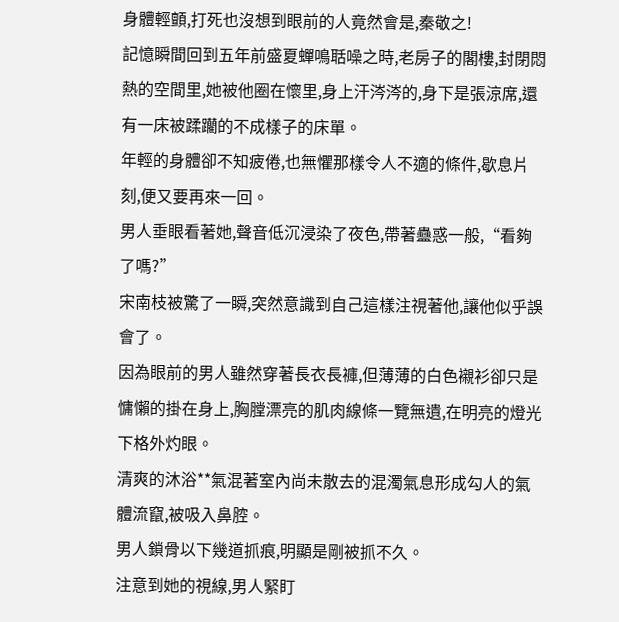身體輕顫,打死也沒想到眼前的人竟然會是,秦敬之!
記憶瞬間回到五年前盛夏蟬鳴聒噪之時,老房子的閣樓,封閉悶熱的空間里,她被他圈在懷里,身上汗涔涔的,身下是張涼席,還有一床被蹂躪的不成樣子的床單。
年輕的身體卻不知疲倦,也無懼那樣令人不適的條件,歇息片刻,便又要再來一回。
男人垂眼看著她,聲音低沉浸染了夜色,帶著蠱惑一般,“看夠了嗎?”
宋南枝被驚了一瞬,突然意識到自己這樣注視著他,讓他似乎誤會了。
因為眼前的男人雖然穿著長衣長褲,但薄薄的白色襯衫卻只是慵懶的掛在身上,胸膛漂亮的肌肉線條一覽無遺,在明亮的燈光下格外灼眼。
清爽的沐浴**氣混著室內尚未散去的混濁氣息形成勾人的氣體流竄,被吸入鼻腔。
男人鎖骨以下幾道抓痕,明顯是剛被抓不久。
注意到她的視線,男人緊盯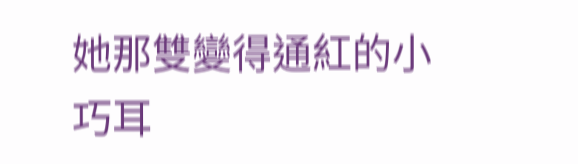她那雙變得通紅的小巧耳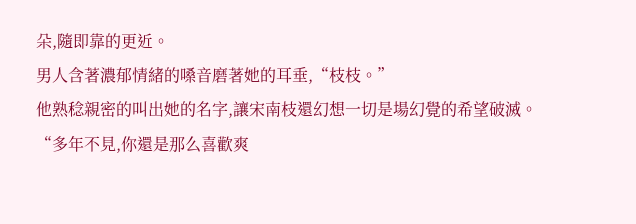朵,隨即靠的更近。
男人含著濃郁情緒的嗓音磨著她的耳垂,“枝枝。”
他熟稔親密的叫出她的名字,讓宋南枝還幻想一切是場幻覺的希望破滅。
“多年不見,你還是那么喜歡爽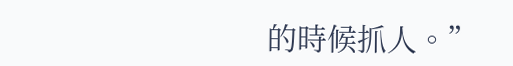的時候抓人。”